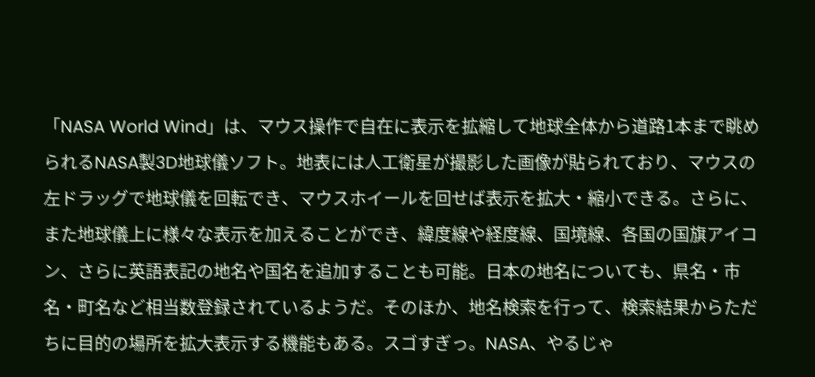「NASA World Wind」は、マウス操作で自在に表示を拡縮して地球全体から道路1本まで眺められるNASA製3D地球儀ソフト。地表には人工衛星が撮影した画像が貼られており、マウスの左ドラッグで地球儀を回転でき、マウスホイールを回せば表示を拡大・縮小できる。さらに、
また地球儀上に様々な表示を加えることができ、緯度線や経度線、国境線、各国の国旗アイコン、さらに英語表記の地名や国名を追加することも可能。日本の地名についても、県名・市名・町名など相当数登録されているようだ。そのほか、地名検索を行って、検索結果からただちに目的の場所を拡大表示する機能もある。スゴすぎっ。NASA、やるじゃ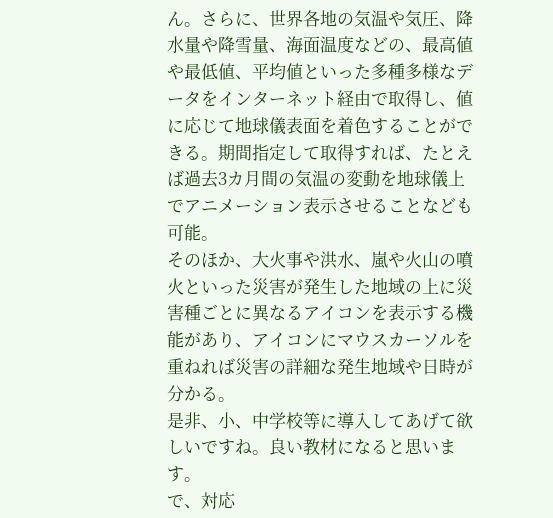ん。さらに、世界各地の気温や気圧、降水量や降雪量、海面温度などの、最高値や最低値、平均値といった多種多様なデータをインターネット経由で取得し、値に応じて地球儀表面を着色することができる。期間指定して取得すれば、たとえば過去3カ月間の気温の変動を地球儀上でアニメーション表示させることなども可能。
そのほか、大火事や洪水、嵐や火山の噴火といった災害が発生した地域の上に災害種ごとに異なるアイコンを表示する機能があり、アイコンにマウスカーソルを重ねれば災害の詳細な発生地域や日時が分かる。
是非、小、中学校等に導入してあげて欲しいですね。良い教材になると思います。
で、対応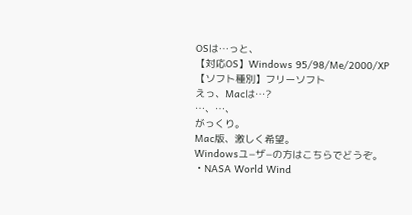OSは…っと、
【対応OS】Windows 95/98/Me/2000/XP
【ソフト種別】フリーソフト
えっ、Macは…?
…、…、
がっくり。
Mac版、激しく希望。
Windowsユ−ザ−の方はこちらでどうぞ。
・NASA World Wind